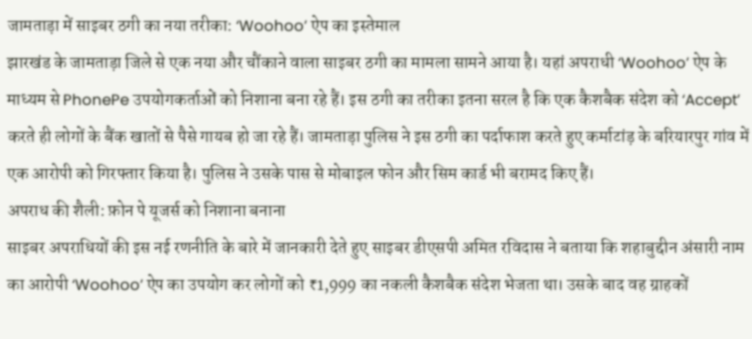जामताड़ा में साइबर ठगी का नया तरीका: ‘Woohoo’ ऐप का इस्तेमाल
झारखंड के जामताड़ा जिले से एक नया और चौंकाने वाला साइबर ठगी का मामला सामने आया है। यहां अपराधी ‘Woohoo’ ऐप के माध्यम से PhonePe उपयोगकर्ताओं को निशाना बना रहे हैं। इस ठगी का तरीका इतना सरल है कि एक कैशबैक संदेश को ‘Accept’ करते ही लोगों के बैंक खातों से पैसे गायब हो जा रहे हैं। जामताड़ा पुलिस ने इस ठगी का पर्दाफाश करते हुए कर्माटांड़ के बरियारपुर गांव में एक आरोपी को गिरफ्तार किया है। पुलिस ने उसके पास से मोबाइल फोन और सिम कार्ड भी बरामद किए हैं।
अपराध की शैली: फ़ोन पे यूजर्स को निशाना बनाना
साइबर अपराधियों की इस नई रणनीति के बारे में जानकारी देते हुए साइबर डीएसपी अमित रविदास ने बताया कि शहाबुद्दीन अंसारी नाम का आरोपी ‘Woohoo’ ऐप का उपयोग कर लोगों को ₹1,999 का नकली कैशबैक संदेश भेजता था। उसके बाद वह ग्राहकों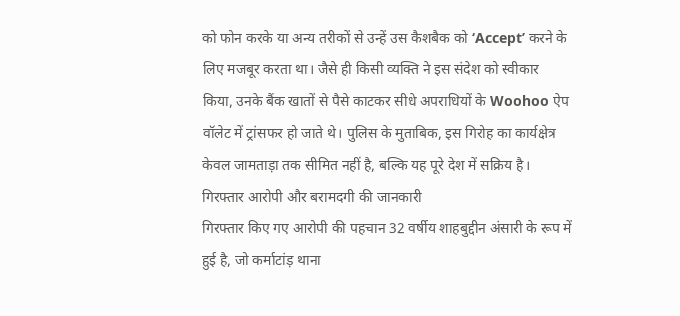को फोन करके या अन्य तरीकों से उन्हें उस कैशबैक को ‘Accept’ करने के लिए मजबूर करता था। जैसे ही किसी व्यक्ति ने इस संदेश को स्वीकार किया, उनके बैंक खातों से पैसे काटकर सीधे अपराधियों के Woohoo ऐप वॉलेट में ट्रांसफर हो जाते थे। पुलिस के मुताबिक, इस गिरोह का कार्यक्षेत्र केवल जामताड़ा तक सीमित नहीं है, बल्कि यह पूरे देश में सक्रिय है।
गिरफ्तार आरोपी और बरामदगी की जानकारी
गिरफ्तार किए गए आरोपी की पहचान 32 वर्षीय शाहबुद्दीन अंसारी के रूप में हुई है, जो कर्माटांड़ थाना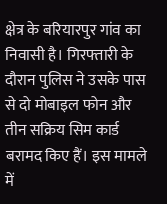क्षेत्र के बरियारपुर गांव का निवासी है। गिरफ्तारी के दौरान पुलिस ने उसके पास से दो मोबाइल फोन और तीन सक्रिय सिम कार्ड बरामद किए हैं। इस मामले में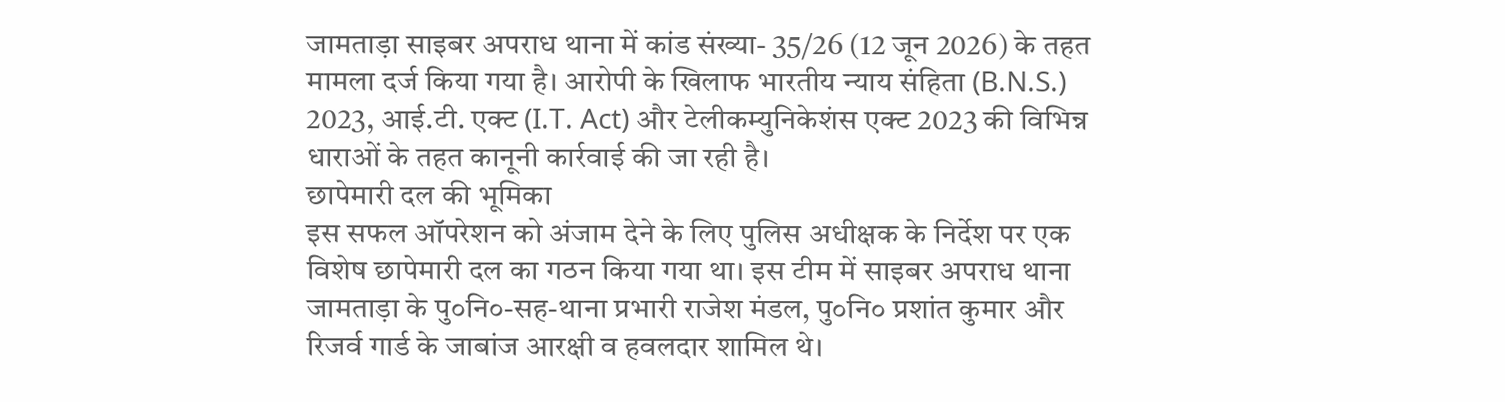जामताड़ा साइबर अपराध थाना में कांड संख्या- 35/26 (12 जून 2026) के तहत मामला दर्ज किया गया है। आरोपी के खिलाफ भारतीय न्याय संहिता (B.N.S.) 2023, आई.टी. एक्ट (I.T. Act) और टेलीकम्युनिकेशंस एक्ट 2023 की विभिन्न धाराओं के तहत कानूनी कार्रवाई की जा रही है।
छापेमारी दल की भूमिका
इस सफल ऑपरेशन को अंजाम देने के लिए पुलिस अधीक्षक के निर्देश पर एक विशेष छापेमारी दल का गठन किया गया था। इस टीम में साइबर अपराध थाना जामताड़ा के पु०नि०-सह-थाना प्रभारी राजेश मंडल, पु०नि० प्रशांत कुमार और रिजर्व गार्ड के जाबांज आरक्षी व हवलदार शामिल थे।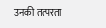उनकी तत्परता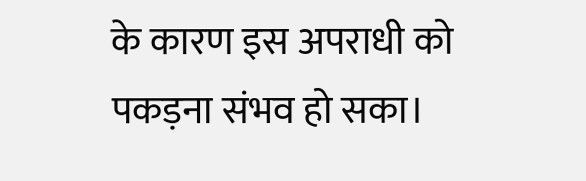के कारण इस अपराधी को पकड़ना संभव हो सका।